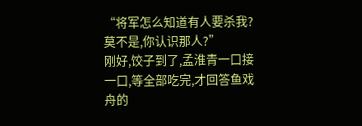“将军怎么知道有人要杀我?莫不是,你认识那人?”
刚好,饺子到了,孟淮青一口接一口,等全部吃完,才回答鱼戏舟的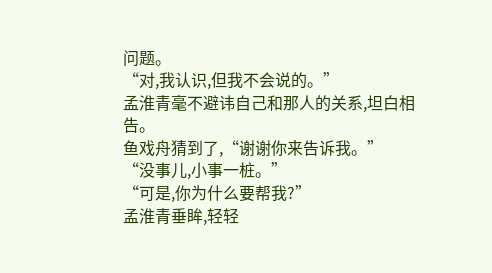问题。
“对,我认识,但我不会说的。”
孟淮青毫不避讳自己和那人的关系,坦白相告。
鱼戏舟猜到了,“谢谢你来告诉我。”
“没事儿,小事一桩。”
“可是,你为什么要帮我?”
孟淮青垂眸,轻轻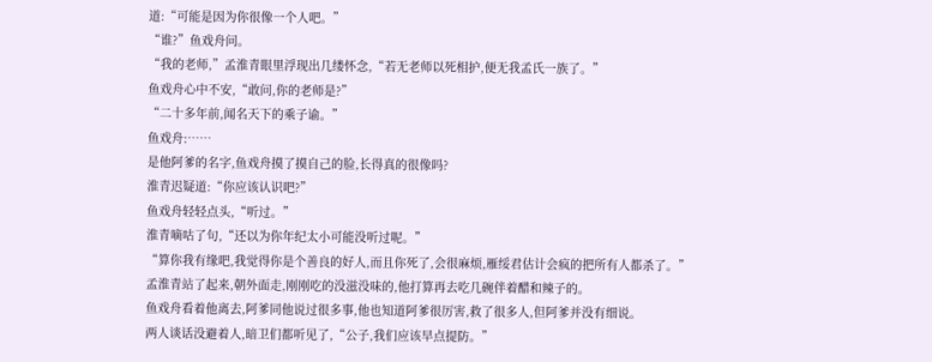道:“可能是因为你很像一个人吧。”
“谁?”鱼戏舟问。
“我的老师,”孟淮青眼里浮现出几缕怀念,“若无老师以死相护,便无我孟氏一族了。”
鱼戏舟心中不安,“敢问,你的老师是?”
“二十多年前,闻名天下的乘子谕。”
鱼戏舟:……
是他阿爹的名字,鱼戏舟摸了摸自己的脸,长得真的很像吗?
淮青迟疑道:“你应该认识吧?”
鱼戏舟轻轻点头,“听过。”
淮青嘀咕了句,“还以为你年纪太小可能没听过呢。”
“算你我有缘吧,我觉得你是个善良的好人,而且你死了,会很麻烦,雁绥君估计会疯的把所有人都杀了。”
孟淮青站了起来,朝外面走,刚刚吃的没滋没味的,他打算再去吃几碗伴着醋和辣子的。
鱼戏舟看着他离去,阿爹同他说过很多事,他也知道阿爹很厉害,救了很多人,但阿爹并没有细说。
两人谈话没避着人,暗卫们都听见了,“公子,我们应该早点提防。”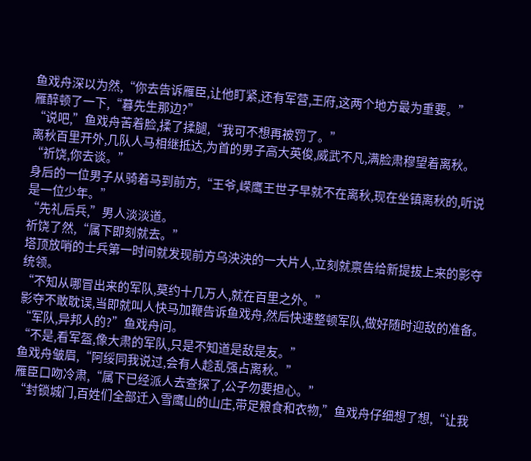鱼戏舟深以为然,“你去告诉雁臣,让他盯紧,还有军营,王府,这两个地方最为重要。”
雁醉顿了一下,“暮先生那边?”
“说吧,”鱼戏舟苦着脸,揉了揉腿,“我可不想再被罚了。”
离秋百里开外,几队人马相继抵达,为首的男子高大英俊,威武不凡,满脸肃穆望着离秋。
“祈饶,你去谈。”
身后的一位男子从骑着马到前方,“王爷,嵘鹰王世子早就不在离秋,现在坐镇离秋的,听说是一位少年。”
“先礼后兵,”男人淡淡道。
祈饶了然,“属下即刻就去。”
塔顶放哨的士兵第一时间就发现前方乌泱泱的一大片人,立刻就禀告给新提拔上来的影夺统领。
“不知从哪冒出来的军队,莫约十几万人,就在百里之外。”
影夺不敢耽误,当即就叫人快马加鞭告诉鱼戏舟,然后快速整顿军队,做好随时迎敌的准备。
“军队,异邦人的?”鱼戏舟问。
“不是,看军盔,像大肃的军队,只是不知道是敌是友。”
鱼戏舟皱眉,“阿绥同我说过,会有人趁乱强占离秋。”
雁臣口吻冷肃,“属下已经派人去查探了,公子勿要担心。”
“封锁城门,百姓们全部迁入雪鹰山的山庄,带足粮食和衣物,”鱼戏舟仔细想了想,“让我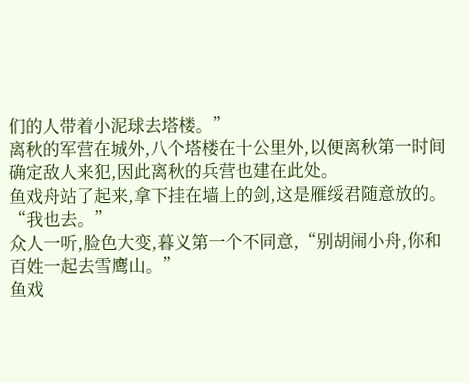们的人带着小泥球去塔楼。”
离秋的军营在城外,八个塔楼在十公里外,以便离秋第一时间确定敌人来犯,因此离秋的兵营也建在此处。
鱼戏舟站了起来,拿下挂在墙上的剑,这是雁绥君随意放的。
“我也去。”
众人一听,脸色大变,暮义第一个不同意,“别胡闹小舟,你和百姓一起去雪鹰山。”
鱼戏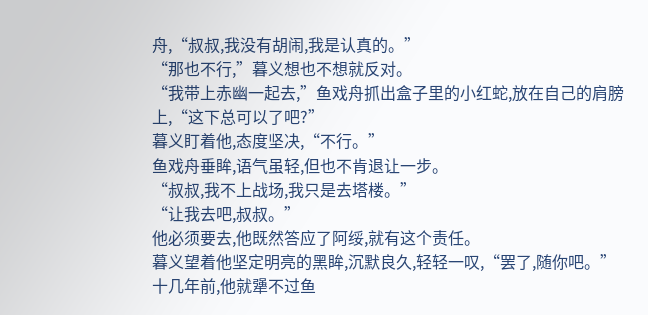舟,“叔叔,我没有胡闹,我是认真的。”
“那也不行,”暮义想也不想就反对。
“我带上赤幽一起去,”鱼戏舟抓出盒子里的小红蛇,放在自己的肩膀上,“这下总可以了吧?”
暮义盯着他,态度坚决,“不行。”
鱼戏舟垂眸,语气虽轻,但也不肯退让一步。
“叔叔,我不上战场,我只是去塔楼。”
“让我去吧,叔叔。”
他必须要去,他既然答应了阿绥,就有这个责任。
暮义望着他坚定明亮的黑眸,沉默良久,轻轻一叹,“罢了,随你吧。”
十几年前,他就犟不过鱼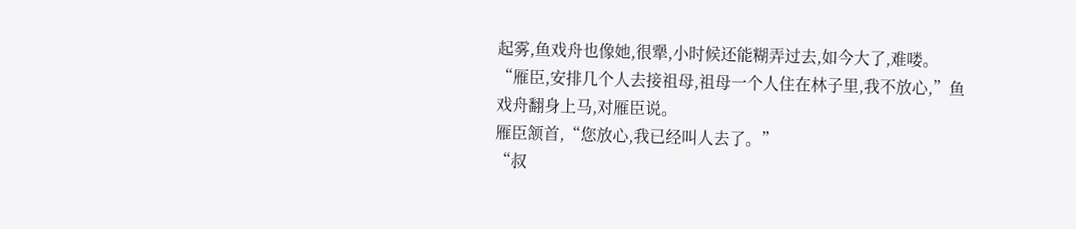起雾,鱼戏舟也像她,很犟,小时候还能糊弄过去,如今大了,难喽。
“雁臣,安排几个人去接祖母,祖母一个人住在林子里,我不放心,”鱼戏舟翻身上马,对雁臣说。
雁臣颔首,“您放心,我已经叫人去了。”
“叔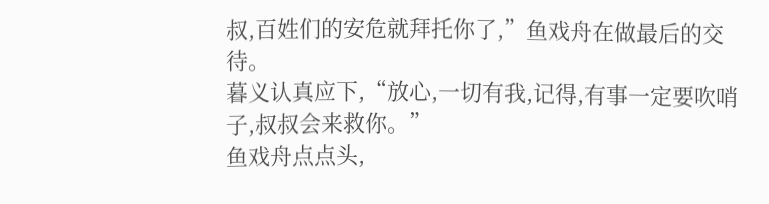叔,百姓们的安危就拜托你了,”鱼戏舟在做最后的交待。
暮义认真应下,“放心,一切有我,记得,有事一定要吹哨子,叔叔会来救你。”
鱼戏舟点点头,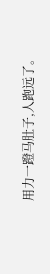用力一蹬马肚子,人跑远了。